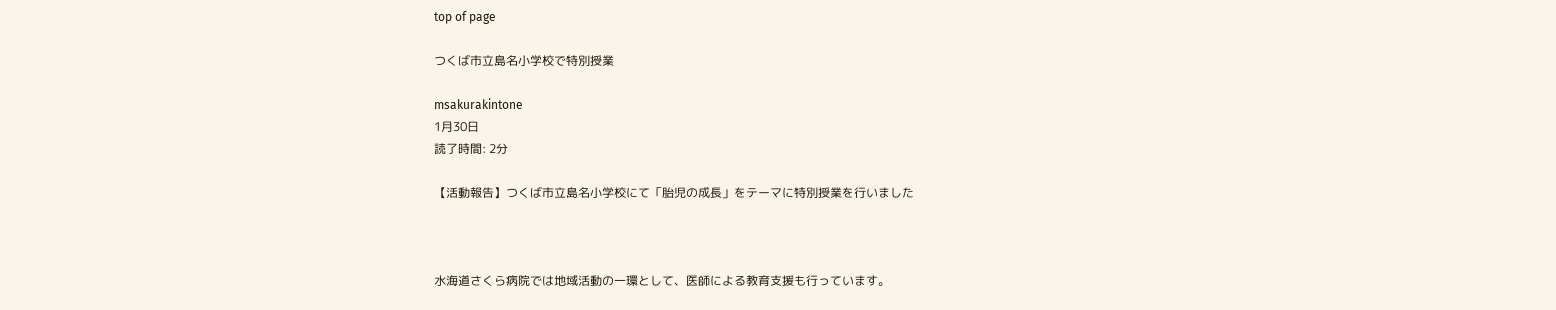top of page

つくば市立島名小学校で特別授業

msakurakintone
1月30日
読了時間: 2分

【活動報告】つくば市立島名小学校にて「胎児の成長」をテーマに特別授業を行いました



水海道さくら病院では地域活動の一環として、医師による教育支援も行っています。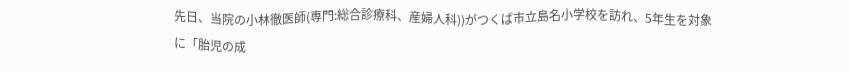先日、当院の小林徹医師(専門:総合診療科、産婦人科))がつくば市立島名小学校を訪れ、5年生を対象に「胎児の成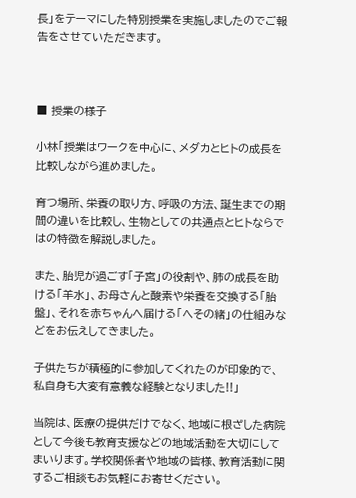長」をテーマにした特別授業を実施しましたのでご報告をさせていただきます。



■ 授業の様子

小林「授業はワークを中心に、メダカとヒトの成長を比較しながら進めました。

育つ場所、栄養の取り方、呼吸の方法、誕生までの期間の違いを比較し、生物としての共通点とヒトならではの特徴を解説しました。

また、胎児が過ごす「子宮」の役割や、肺の成長を助ける「羊水」、お母さんと酸素や栄養を交換する「胎盤」、それを赤ちゃんへ届ける「へその緒」の仕組みなどをお伝えしてきました。

子供たちが積極的に参加してくれたのが印象的で、私自身も大変有意義な経験となりました!!」

当院は、医療の提供だけでなく、地域に根ざした病院として今後も教育支援などの地域活動を大切にしてまいります。学校関係者や地域の皆様、教育活動に関するご相談もお気軽にお寄せください。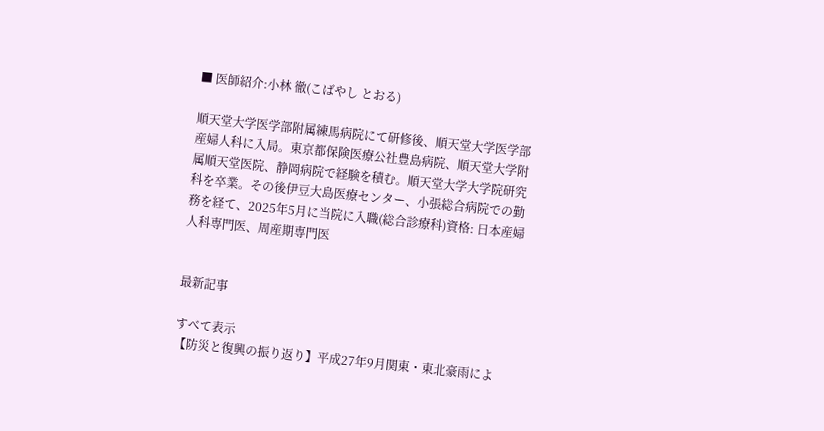■ 医師紹介:小林 徹(こばやし とおる)

順天堂大学医学部附属練馬病院にて研修後、順天堂大学医学部産婦人科に入局。東京都保険医療公社豊島病院、順天堂大学附属順天堂医院、静岡病院で経験を積む。順天堂大学大学院研究科を卒業。その後伊豆大島医療センター、小張総合病院での勤務を経て、2025年5月に当院に入職(総合診療科)資格: 日本産婦人科専門医、周産期専門医


最新記事

すべて表示
【防災と復興の振り返り】平成27年9月関東・東北豪雨によ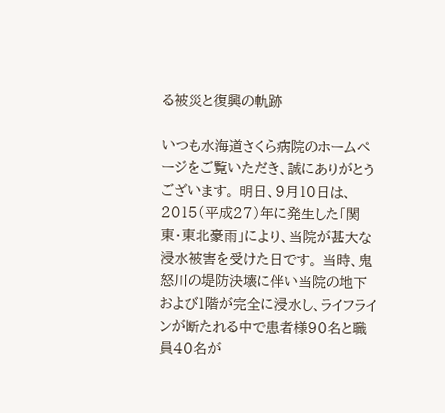る被災と復興の軌跡

いつも水海道さくら病院のホームページをご覧いただき、誠にありがとうございます。 明日、9月10日は、2015(平成27)年に発生した「関東・東北豪雨」により、当院が甚大な浸水被害を受けた日です。 当時、鬼怒川の堤防決壊に伴い当院の地下および1階が完全に浸水し、ライフラインが断たれる中で患者様90名と職員40名が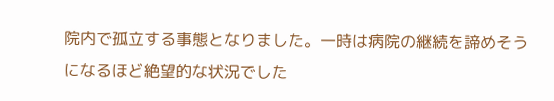院内で孤立する事態となりました。一時は病院の継続を諦めそうになるほど絶望的な状況でした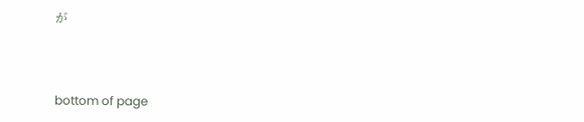が



bottom of page